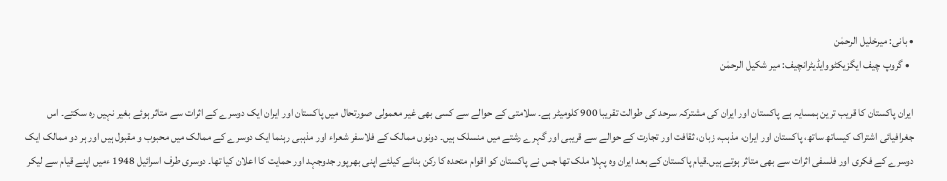• بانی: میرخلیل الرحمٰن
  • گروپ چیف ایگزیکٹووایڈیٹرانچیف: میر شکیل الرحمٰن

ایران پاکستان کا قریب ترین ہمسایہ ہے پاکستان اور ایران کی مشترکہ سرحد کی طوالت تقریبا 900 کلومیٹر ہے۔ سلامتی کے حوالے سے کسی بھی غیر معمولی صورتحال میں پاکستان اور ایران ایک دوسرے کے اثرات سے متاثر ہوئے بغیر نہیں رہ سکتے۔ اس جغرافیائی اشتراک کیساتھ ساتھ، پاکستان اور ایران، مذہب، زبان، ثقافت اور تجارت کے حوالے سے قریبی اور گہرے رشتے میں منسلک ہیں۔ دونوں ممالک کے فلاسفر شعراء اور مذہبی رہنما ایک دوسرے کے ممالک میں محبوب و مقبول ہیں اور ہر دو ممالک ایک دوسرے کے فکری اور فلسفی اثرات سے بھی متاثر ہوتے ہیں۔قیام پاکستان کے بعد ایران وہ پہلا ملک تھا جس نے پاکستان کو اقوام متحدہ کا رکن بنانے کیلئے اپنی بھرپور جدوجہد اور حمایت کا اعلان کیا تھا۔ دوسری طرف اسرائیل 1948 ءمیں اپنے قیام سے لیکر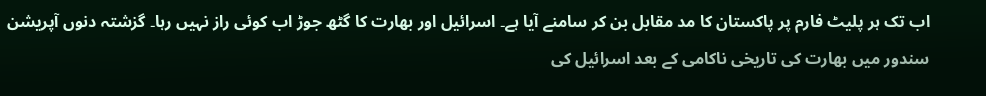اب تک ہر پلیٹ فارم پر پاکستان کا مد مقابل بن کر سامنے آیا ہے۔ اسرائیل اور بھارت کا گٹھ جوڑ اب کوئی راز نہیں رہا۔ گزشتہ دنوں آپریشن سندور میں بھارت کی تاریخی ناکامی کے بعد اسرائیل کی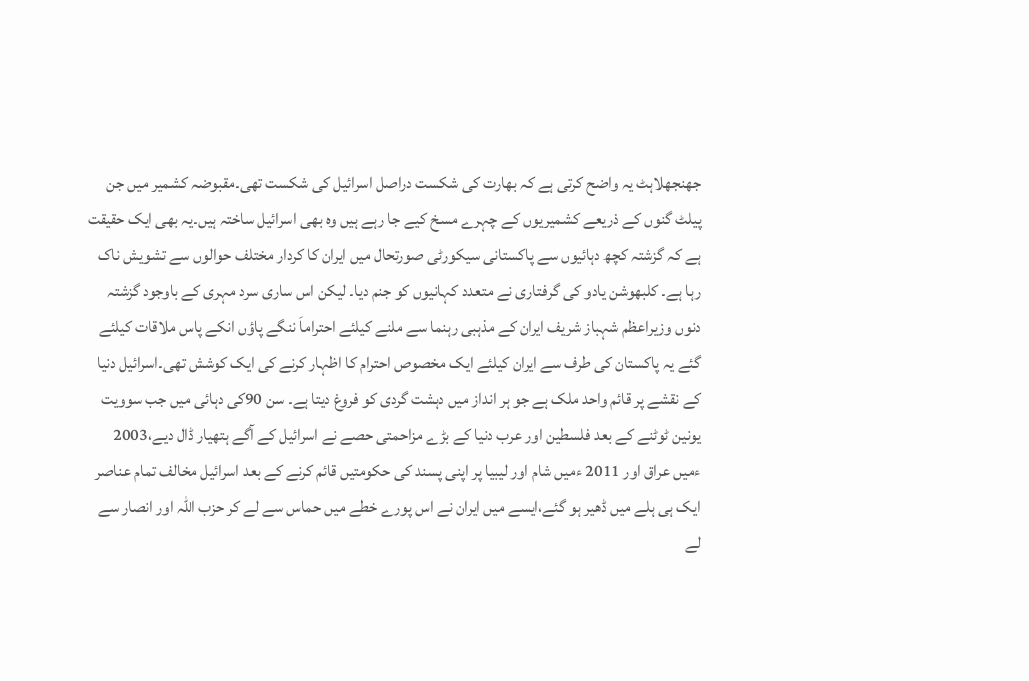جھنجھلاہٹ یہ واضح کرتی ہے کہ بھارت کی شکست دراصل اسرائیل کی شکست تھی۔مقبوضہ کشمیر میں جن پیلٹ گنوں کے ذریعے کشمیریوں کے چہرے مسخ کیے جا رہے ہیں وہ بھی اسرائیل ساختہ ہیں۔یہ بھی ایک حقیقت ہے کہ گزشتہ کچھ دہائیوں سے پاکستانی سیکورٹی صورتحال میں ایران کا کردار مختلف حوالوں سے تشویش ناک رہا ہے۔ کلبھوشن یادو کی گرفتاری نے متعدد کہانیوں کو جنم دیا۔ لیکن اس ساری سرد مہری کے باوجود گزشتہ دنوں وزیراعظم شہباز شریف ایران کے مذہبی رہنما سے ملنے کیلئے احتراماَ ننگے پاؤں انکے پاس ملاقات کیلئے گئے یہ پاکستان کی طرف سے ایران کیلئے ایک مخصوص احترام کا اظہار کرنے کی ایک کوشش تھی۔اسرائیل دنیا کے نقشے پر قائم واحد ملک ہے جو ہر انداز میں دہشت گردی کو فروغ دیتا ہے۔ سن 90کی دہائی میں جب سوویت یونین ٹوٹنے کے بعد فلسطین اور عرب دنیا کے بڑے مزاحمتی حصے نے اسرائیل کے آگے ہتھیار ڈال دیے،2003 ءمیں عراق اور 2011 ءمیں شام اور لیبیا پر اپنی پسند کی حکومتیں قائم کرنے کے بعد اسرائیل مخالف تمام عناصر ایک ہی ہلے میں ڈھیر ہو گئے،ایسے میں ایران نے اس پورے خطے میں حماس سے لے کر حزب اللہ اور انصار سے لے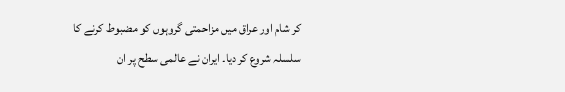کر شام اور عراق میں مزاحمتی گروہوں کو مضبوط کرنے کا سلسلہ شروع کر دیا۔ ایران نے عالمی سطح پر ان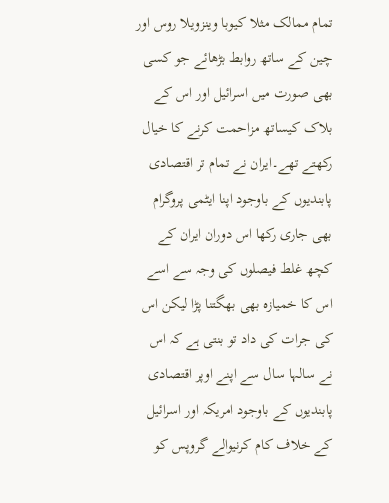تمام ممالک مثلا کیوبا وینزویلا روس اور چین کے ساتھ روابط بڑھائے جو کسی بھی صورت میں اسرائیل اور اس کے بلاک کیساتھ مزاحمت کرنے کا خیال رکھتے تھے۔ایران نے تمام تر اقتصادی پابندیوں کے باوجود اپنا ایٹمی پروگرام بھی جاری رکھا اس دوران ایران کے کچھ غلط فیصلوں کی وجہ سے اسے اس کا خمیازہ بھی بھگتنا پڑا لیکن اس کی جرات کی داد تو بنتی ہے کہ اس نے سالہا سال سے اپنے اوپر اقتصادی پابندیوں کے باوجود امریکہ اور اسرائیل کے خلاف کام کرنیوالے گروپس کو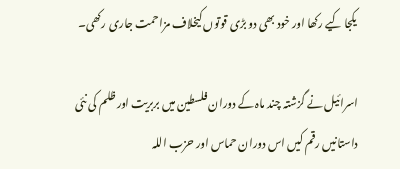یکجا کیے رکھا اور خود بھی دو بڑی قوتوں کیخلاف مزاحمت جاری رکھی۔

اسرائیل نے گزشتہ چند ماہ کے دوران فلسطین میں بربریت اور ظلم کی نئی داستانیں رقم کیں اس دوران حماس اور حزب اللہ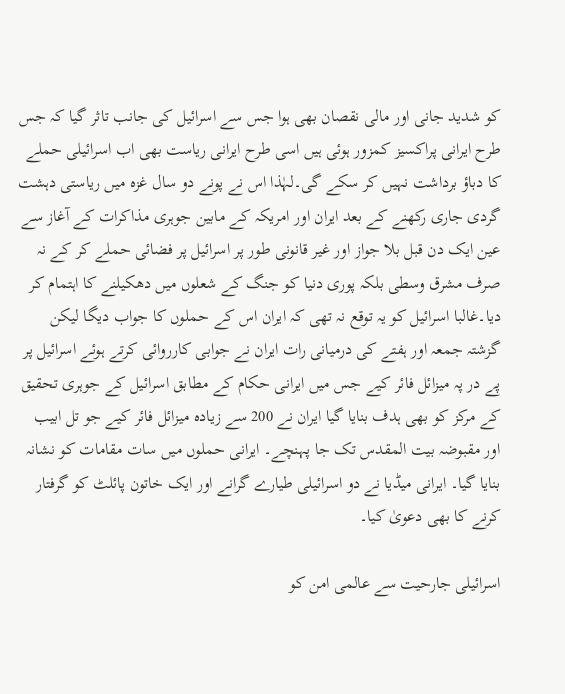کو شدید جانی اور مالی نقصان بھی ہوا جس سے اسرائیل کی جانب تاثر گیا کہ جس طرح ایرانی پراکسیز کمزور ہوئی ہیں اسی طرح ایرانی ریاست بھی اب اسرائیلی حملے کا دباؤ برداشت نہیں کر سکے گی۔لہٰذا اس نے پونے دو سال غزہ میں ریاستی دہشت گردی جاری رکھنے کے بعد ایران اور امریکہ کے مابین جوہری مذاکرات کے آغاز سے عین ایک دن قبل بلا جواز اور غیر قانونی طور پر اسرائیل پر فضائی حملے کر کے نہ صرف مشرق وسطی بلکہ پوری دنیا کو جنگ کے شعلوں میں دھکیلنے کا اہتمام کر دیا۔غالبا اسرائیل کو یہ توقع نہ تھی کہ ایران اس کے حملوں کا جواب دیگا لیکن گزشتہ جمعہ اور ہفتے کی درمیانی رات ایران نے جوابی کارروائی کرتے ہوئے اسرائیل پر پے در پہ میزائل فائر کیے جس میں ایرانی حکام کے مطابق اسرائیل کے جوہری تحقیق کے مرکز کو بھی ہدف بنایا گیا ایران نے 200 سے زیادہ میزائل فائر کیے جو تل ابیب اور مقبوضہ بیت المقدس تک جا پہنچے۔ ایرانی حملوں میں سات مقامات کو نشانہ بنایا گیا۔ ایرانی میڈیا نے دو اسرائیلی طیارے گرانے اور ایک خاتون پائلٹ کو گرفتار کرنے کا بھی دعویٰ کیا۔

اسرائیلی جارحیت سے عالمی امن کو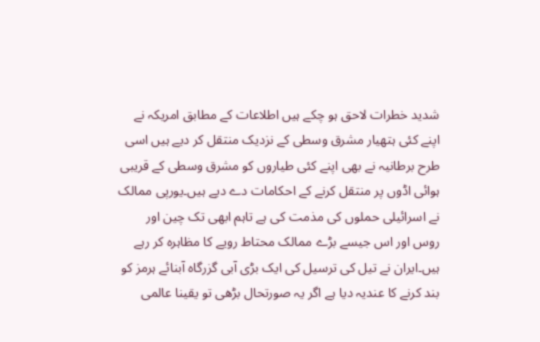شدید خطرات لاحق ہو چکے ہیں اطلاعات کے مطابق امریکہ نے اپنے کئی ہتھیار مشرق وسطی کے نزدیک منتقل کر دیے ہیں اسی طرح برطانیہ نے بھی اپنے کئی طیاروں کو مشرق وسطی کے قریبی ہوائی اڈوں پر منتقل کرنے کے احکامات دے دیے ہیں۔یورپی ممالک نے اسرائیلی حملوں کی مذمت کی ہے تاہم ابھی تک چین اور روس اور اس جیسے بڑے ممالک محتاط رویے کا مظاہرہ کر رہے ہیں۔ایران نے تیل کی ترسیل کی ایک بڑی آبی گزرگاہ آبنائے ہرمز کو بند کرنے کا عندیہ دیا ہے اگر یہ صورتحال بڑھی تو یقینا عالمی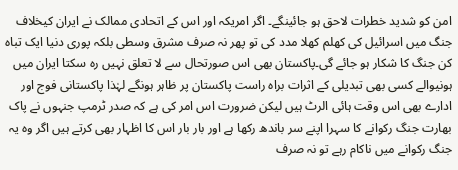امن کو شدید خطرات لاحق ہو جائینگے۔ اگر امریکہ اور اس کے اتحادی ممالک نے ایران کیخلاف جنگ میں اسرائیل کی کھلم کھلا مدد کی تو پھر نہ صرف مشرق وسطی بلکہ پوری دنیا ایک تباہ کن جنگ کا شکار ہو جائے گی۔پاکستان بھی اس صورتحال سے لا تعلق نہیں رہ سکتا ایران میں ہونیوالے کسی بھی تبدیلی کے اثرات براہ راست پاکستان پر ظاہر ہونگے لہٰذا پاکستانی فوج اور ادارے بھی اس وقت ہائی الرٹ ہیں لیکن ضرورت اس امر کی ہے کہ صدر ٹرمپ جنہوں نے پاک بھارت جنگ رکوانے کا سہرا اپنے سر باندھ رکھا ہے اور بار بار اس کا اظہار بھی کرتے ہیں اگر وہ یہ جنگ رکوانے میں ناکام رہے تو نہ صرف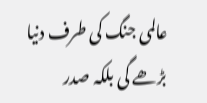عالمی جنگ کی طرف دنیا بڑھے گی بلکہ صدر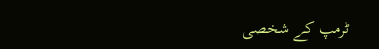ٹرمپ کے شخصی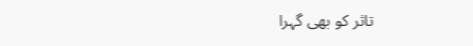تاثر کو بھی گہرا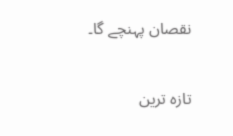نقصان پہنچے گا۔

تازہ ترین